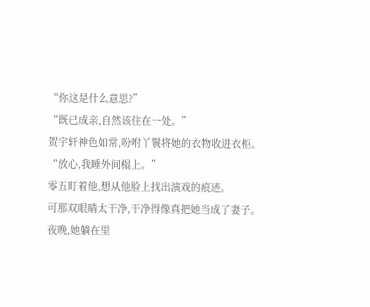“你这是什么意思?”
“既已成亲,自然该住在一处。”
贺宇轩神色如常,吩咐丫鬟将她的衣物收进衣柜。
“放心,我睡外间榻上。”
零五盯着他,想从他脸上找出演戏的痕迹。
可那双眼睛太干净,干净得像真把她当成了妻子。
夜晚,她躺在里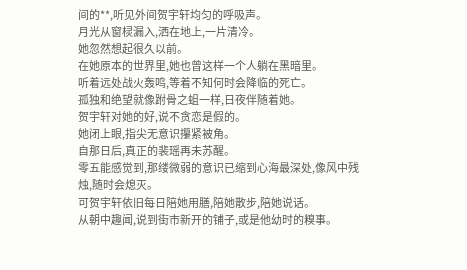间的**,听见外间贺宇轩均匀的呼吸声。
月光从窗棂漏入,洒在地上,一片清冷。
她忽然想起很久以前。
在她原本的世界里,她也曾这样一个人躺在黑暗里。
听着远处战火轰鸣,等着不知何时会降临的死亡。
孤独和绝望就像跗骨之蛆一样,日夜伴随着她。
贺宇轩对她的好,说不贪恋是假的。
她闭上眼,指尖无意识攥紧被角。
自那日后,真正的裴瑶再未苏醒。
零五能感觉到,那缕微弱的意识已缩到心海最深处,像风中残烛,随时会熄灭。
可贺宇轩依旧每日陪她用膳,陪她散步,陪她说话。
从朝中趣闻,说到街市新开的铺子,或是他幼时的糗事。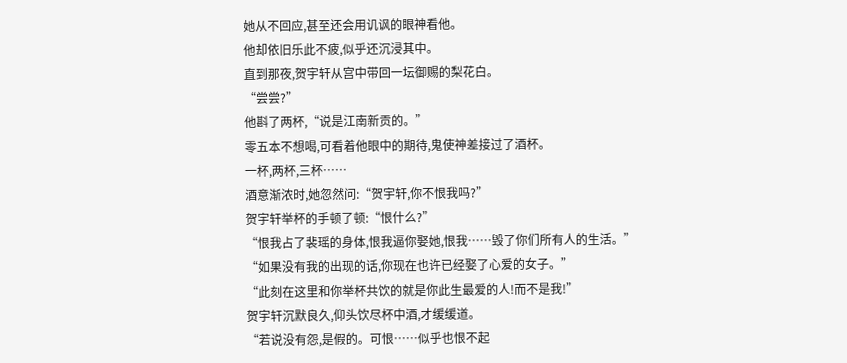她从不回应,甚至还会用讥讽的眼神看他。
他却依旧乐此不疲,似乎还沉浸其中。
直到那夜,贺宇轩从宫中带回一坛御赐的梨花白。
“尝尝?”
他斟了两杯,“说是江南新贡的。”
零五本不想喝,可看着他眼中的期待,鬼使神差接过了酒杯。
一杯,两杯,三杯……
酒意渐浓时,她忽然问:“贺宇轩,你不恨我吗?”
贺宇轩举杯的手顿了顿:“恨什么?”
“恨我占了裴瑶的身体,恨我逼你娶她,恨我……毁了你们所有人的生活。”
“如果没有我的出现的话,你现在也许已经娶了心爱的女子。”
“此刻在这里和你举杯共饮的就是你此生最爱的人!而不是我!”
贺宇轩沉默良久,仰头饮尽杯中酒,才缓缓道。
“若说没有怨,是假的。可恨……似乎也恨不起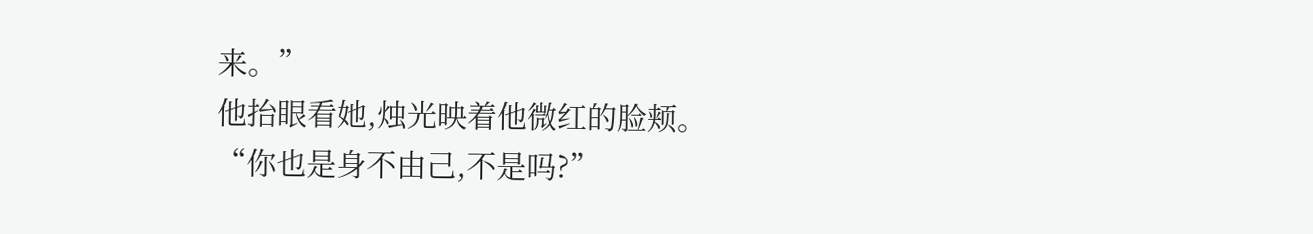来。”
他抬眼看她,烛光映着他微红的脸颊。
“你也是身不由己,不是吗?”